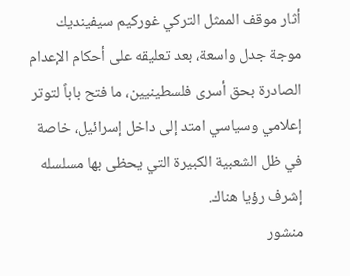أثار موقف الممثل التركي غوركيم سيفينديك موجة جدل واسعة، بعد تعليقه على أحكام الإعدام الصادرة بحق أسرى فلسطينيين، ما فتح باباً لتوتر إعلامي وسياسي امتد إلى داخل إسرائيل، خاصة في ظل الشعبية الكبيرة التي يحظى بها مسلسله إشرف رؤيا هناك.
منشور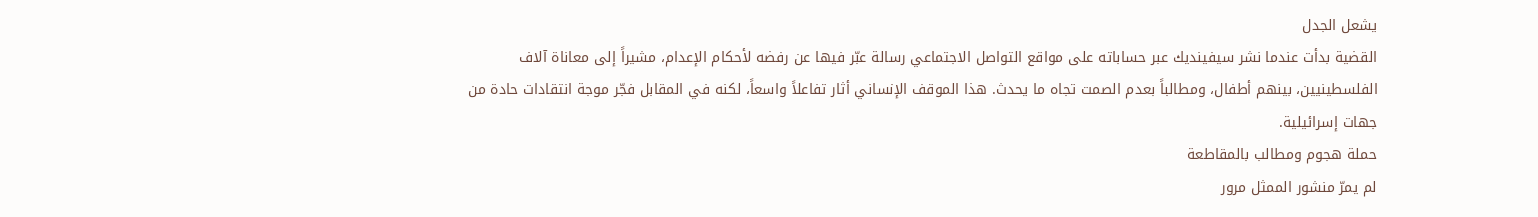يشعل الجدل
القضية بدأت عندما نشر سيفينديك عبر حساباته على مواقع التواصل الاجتماعي رسالة عبّر فيها عن رفضه لأحكام الإعدام، مشيراً إلى معاناة آلاف الفلسطينيين، بينهم أطفال، ومطالباً بعدم الصمت تجاه ما يحدث. هذا الموقف الإنساني أثار تفاعلاً واسعاً، لكنه في المقابل فجّر موجة انتقادات حادة من جهات إسرائيلية.
حملة هجوم ومطالب بالمقاطعة
لم يمرّ منشور الممثل مرور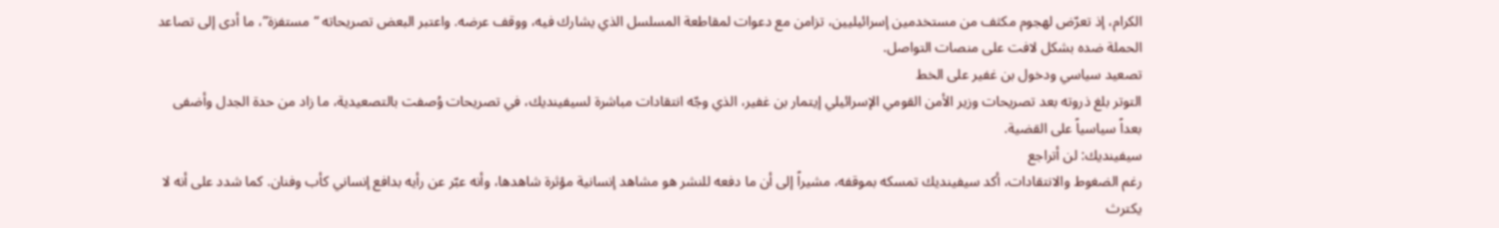الكرام، إذ تعرّض لهجوم مكثف من مستخدمين إسرائيليين، تزامن مع دعوات لمقاطعة المسلسل الذي يشارك فيه، ووقف عرضه. واعتبر البعض تصريحاته “مستفزة”، ما أدى إلى تصاعد الحملة ضده بشكل لافت على منصات التواصل.
تصعيد سياسي ودخول بن غفير على الخط
التوتر بلغ ذروته بعد تصريحات وزير الأمن القومي الإسرائيلي إيتمار بن غفير، الذي وجّه انتقادات مباشرة لسيفينديك، في تصريحات وُصفت بالتصعيدية، ما زاد من حدة الجدل وأضفى بعداً سياسياً على القضية.
سيفينديك: لن أتراجع
رغم الضغوط والانتقادات، أكد سيفينديك تمسكه بموقفه، مشيراً إلى أن ما دفعه للنشر هو مشاهد إنسانية مؤثرة شاهدها، وأنه عبّر عن رأيه بدافع إنساني كأب وفنان. كما شدد على أنه لا يكترث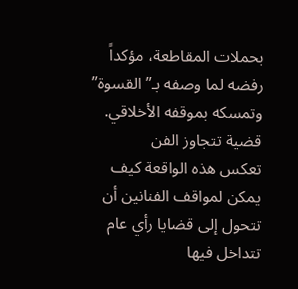بحملات المقاطعة، مؤكداً رفضه لما وصفه بـ”القسوة” وتمسكه بموقفه الأخلاقي.
قضية تتجاوز الفن
تعكس هذه الواقعة كيف يمكن لمواقف الفنانين أن تتحول إلى قضايا رأي عام تتداخل فيها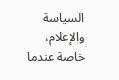السياسة والإعلام، خاصة عندما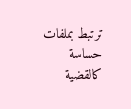ترتبط بملفات حساسة كالقضية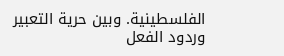الفلسطينية. وبين حرية التعبير وردود الفعل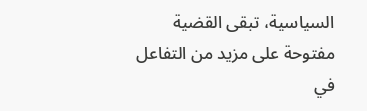السياسية، تبقى القضية مفتوحة على مزيد من التفاعل في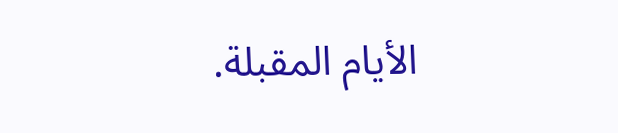الأيام المقبلة.